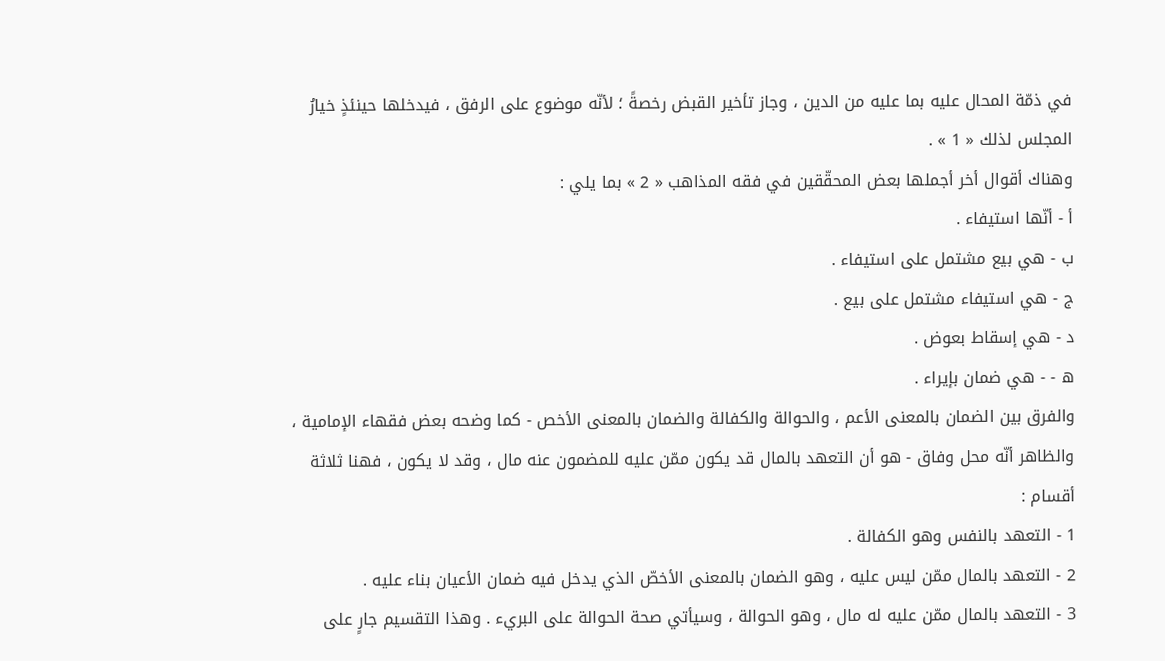في ذمّة المحال عليه بما عليه من الدين ، وجاز تأخير القبض رخصةً ؛ لأنّه موضوع على الرفق ، فيدخلها حينئذٍ خيارُ المجلس لذلك « 1 » .
وهناك أقوال أخر أجملها بعض المحقّقين في فقه المذاهب « 2 » بما يلي :
أ - أنّها استيفاء .
ب - هي بيع مشتمل على استيفاء .
ج - هي استيفاء مشتمل على بيع .
د - هي إسقاط بعوض .
ه - - هي ضمان بإيراء .
والفرق بين الضمان بالمعنى الأعم ، والحوالة والكفالة والضمان بالمعنى الأخص - كما وضحه بعض فقهاء الإمامية ، والظاهر أنّه محل وفاق - هو أن التعهد بالمال قد يكون ممّن عليه للمضمون عنه مال ، وقد لا يكون ، فهنا ثلاثة أقسام :
1 - التعهد بالنفس وهو الكفالة .
2 - التعهد بالمال ممّن ليس عليه ، وهو الضمان بالمعنى الأخصّ الذي يدخل فيه ضمان الأعيان بناء عليه .
3 - التعهد بالمال ممّن عليه له مال ، وهو الحوالة ، وسيأتي صحة الحوالة على البريء . وهذا التقسيم جارٍ على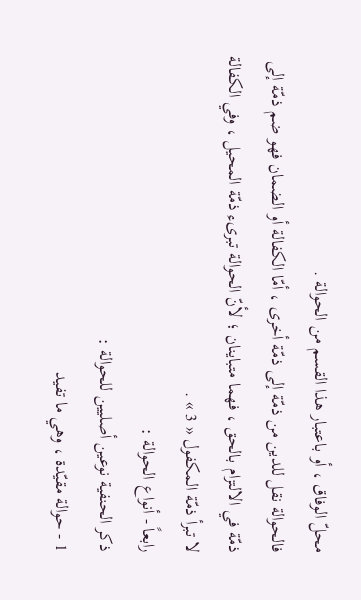محلّ الوفاق ، أو باعتبار هذا القسم من الحوالة .
فالحوالة نقل للدين من ذمّة إلى ذمّة أخرى ، أمّا الكفالة أو الضمان فهو ضم ذمّة إلى ذمّة في الالتزام بالحق ، فهما متباينان ؛ لأنّ الحوالة تبرىء ذمّة المحيل ، وفي الكفالة لا تبرأ ذمّة المكفول « 3 » .
رابعاً - أنواع الحوالة :
ذكر الحنفية نوعين أصليين للحوالة :
1 - حوالة مقيّدة ، وهي ما تفيد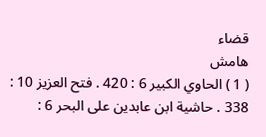قضاء
هامش
( 1 ) الحاوي الكبير 6 : 420 . فتح العزيز 10 : 338 . حاشية ابن عابدين على البحر 6 :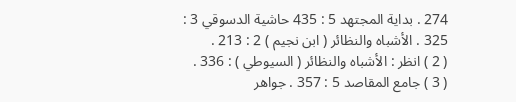274 . بداية المجتهد 5 : 435 حاشية الدسوقي 3 : 325 . الأشباه والنظائر ( ابن نجيم ) 2 : 213 .
( 2 ) انظر : الأشباه والنظائر ( السيوطي ) : 336 .
( 3 ) جامع المقاصد 5 : 357 . جواهر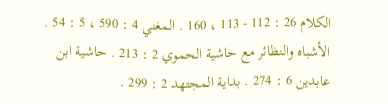الكلام 26 : 112 - 113 ، 160 . المغني 4 : 590 ، 5 : 54 . الأشباه والنظائر مع حاشية الحموي 2 : 213 . حاشية ابن عابدين 6 : 274 . بداية المجتهد 2 : 299 .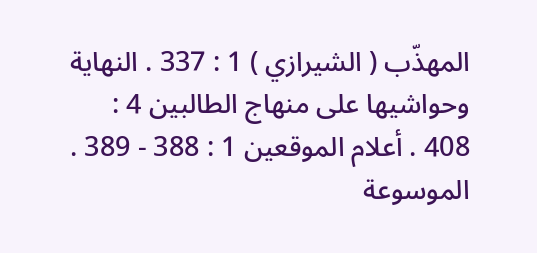المهذّب ( الشيرازي ) 1 : 337 . النهاية وحواشيها على منهاج الطالبين 4 : 408 . أعلام الموقعين 1 : 388 - 389 . الموسوعة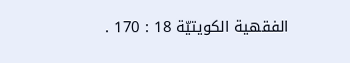الفقهية الكويتيّة 18 : 170 .